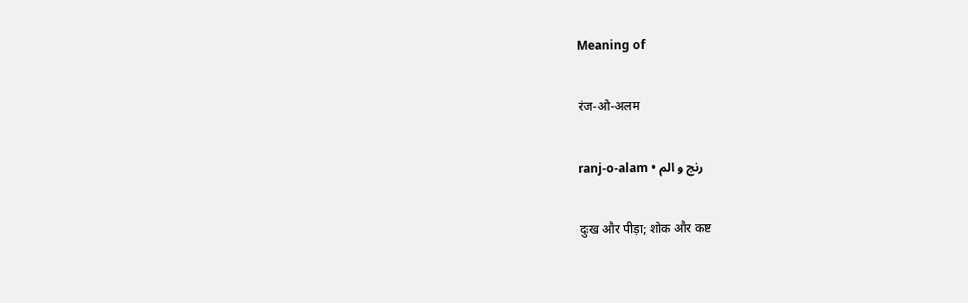Meaning of

रंज-ओ-अलम

ranj-o-alam • رنج و الم

दुःख और पीड़ा; शोक और कष्ट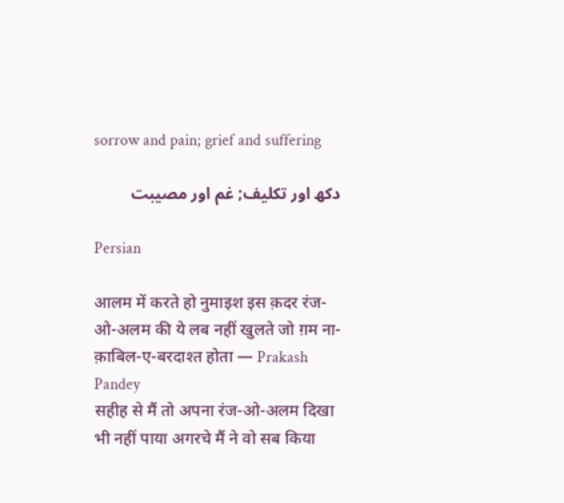sorrow and pain; grief and suffering

دکھ اور تکلیف; غم اور مصیبت

Persian

आलम में करते हो नुमाइश इस क़दर रंज-ओ-अलम की ये लब नहीं खुलते जो ग़म ना-क़ाबिल-ए-बरदाश्त होता — Prakash Pandey
सहीह से मैं तो अपना रंज-ओ-अलम दिखा भी नहीं पाया अगरचे मैं ने वो सब किया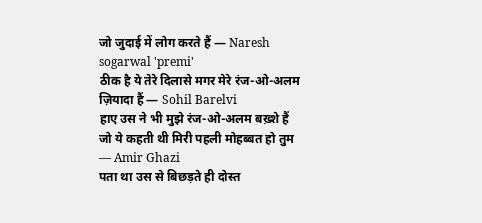जो जुदाई में लोग करते हैं — Naresh sogarwal 'premi'
ठीक है ये तेरे दिलासे मगर मेरे रंज-ओ-अलम ज़ियादा हैं — Sohil Barelvi
हाए उस ने भी मुझे रंज-ओ-अलम बख़्शे हैं जो ये कहती थी मिरी पहली मोहब्बत हो तुम — Amir Ghazi
पता था उस से बिछड़ते ही दोस्त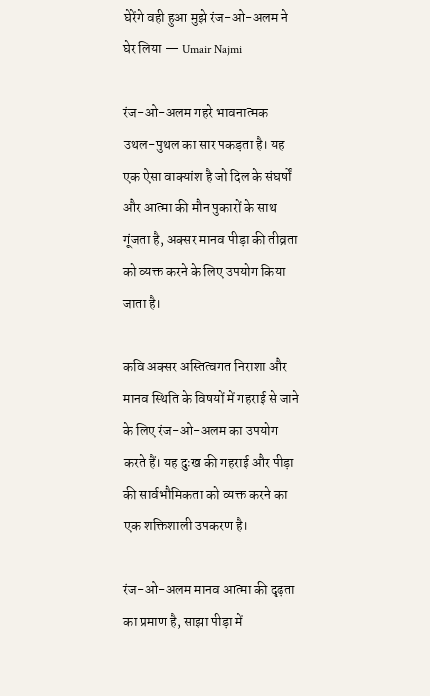घेरेंगे वही हुआ मुझे रंज-ओ-अलम ने घेर लिया — Umair Najmi

रंज-ओ-अलम गहरे भावनात्मक उथल-पुथल का सार पकड़ता है। यह एक ऐसा वाक्यांश है जो दिल के संघर्षों और आत्मा की मौन पुकारों के साथ गूंजता है, अक्सर मानव पीड़ा की तीव्रता को व्यक्त करने के लिए उपयोग किया जाता है।

कवि अक्सर अस्तित्वगत निराशा और मानव स्थिति के विषयों में गहराई से जाने के लिए रंज-ओ-अलम का उपयोग करते हैं। यह दुःख की गहराई और पीड़ा की सार्वभौमिकता को व्यक्त करने का एक शक्तिशाली उपकरण है।

रंज-ओ-अलम मानव आत्मा की दृढ़ता का प्रमाण है, साझा पीड़ा में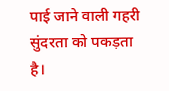पाई जाने वाली गहरी सुंदरता को पकड़ता है।